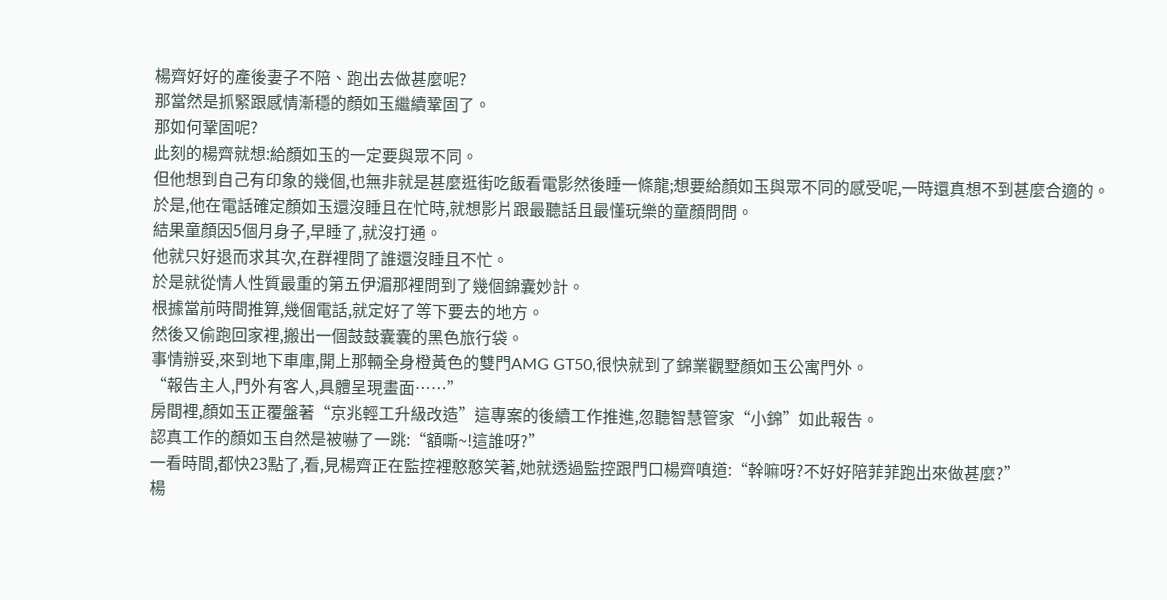楊齊好好的產後妻子不陪、跑出去做甚麼呢?
那當然是抓緊跟感情漸穩的顏如玉繼續鞏固了。
那如何鞏固呢?
此刻的楊齊就想:給顏如玉的一定要與眾不同。
但他想到自己有印象的幾個,也無非就是甚麼逛街吃飯看電影然後睡一條龍;想要給顏如玉與眾不同的感受呢,一時還真想不到甚麼合適的。
於是,他在電話確定顏如玉還沒睡且在忙時,就想影片跟最聽話且最懂玩樂的童顏問問。
結果童顏因5個月身子,早睡了,就沒打通。
他就只好退而求其次,在群裡問了誰還沒睡且不忙。
於是就從情人性質最重的第五伊湄那裡問到了幾個錦囊妙計。
根據當前時間推算,幾個電話,就定好了等下要去的地方。
然後又偷跑回家裡,搬出一個鼓鼓囊囊的黑色旅行袋。
事情辦妥,來到地下車庫,開上那輛全身橙黃色的雙門AMG GT50,很快就到了錦業觀墅顏如玉公寓門外。
“報告主人,門外有客人,具體呈現畫面……”
房間裡,顏如玉正覆盤著“京兆輕工升級改造”這專案的後續工作推進,忽聽智慧管家“小錦”如此報告。
認真工作的顏如玉自然是被嚇了一跳:“額嘶~!這誰呀?”
一看時間,都快23點了,看,見楊齊正在監控裡憨憨笑著,她就透過監控跟門口楊齊嗔道:“幹嘛呀?不好好陪菲菲跑出來做甚麼?”
楊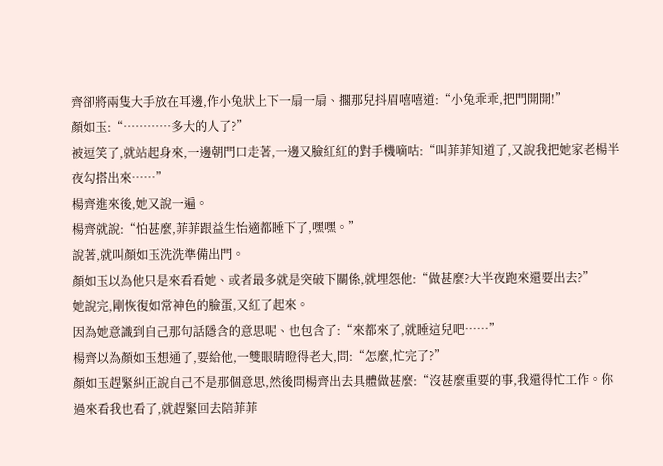齊卻將兩隻大手放在耳邊,作小兔狀上下一扇一扇、擱那兒抖眉嘻嘻道:“小兔乖乖,把門開開!”
顏如玉:“…………多大的人了?”
被逗笑了,就站起身來,一邊朝門口走著,一邊又臉紅紅的對手機嘀咕:“叫菲菲知道了,又說我把她家老楊半夜勾搭出來……”
楊齊進來後,她又說一遍。
楊齊就說:“怕甚麼,菲菲跟益生怡適都睡下了,嘿嘿。”
說著,就叫顏如玉洗洗準備出門。
顏如玉以為他只是來看看她、或者最多就是突破下關係,就埋怨他:“做甚麼?大半夜跑來還要出去?”
她說完,剛恢復如常神色的臉蛋,又紅了起來。
因為她意識到自己那句話隱含的意思呢、也包含了:“來都來了,就睡這兒吧……”
楊齊以為顏如玉想通了,要給他,一雙眼睛瞪得老大,問:“怎麼,忙完了?”
顏如玉趕緊糾正說自己不是那個意思,然後問楊齊出去具體做甚麼:“沒甚麼重要的事,我還得忙工作。你過來看我也看了,就趕緊回去陪菲菲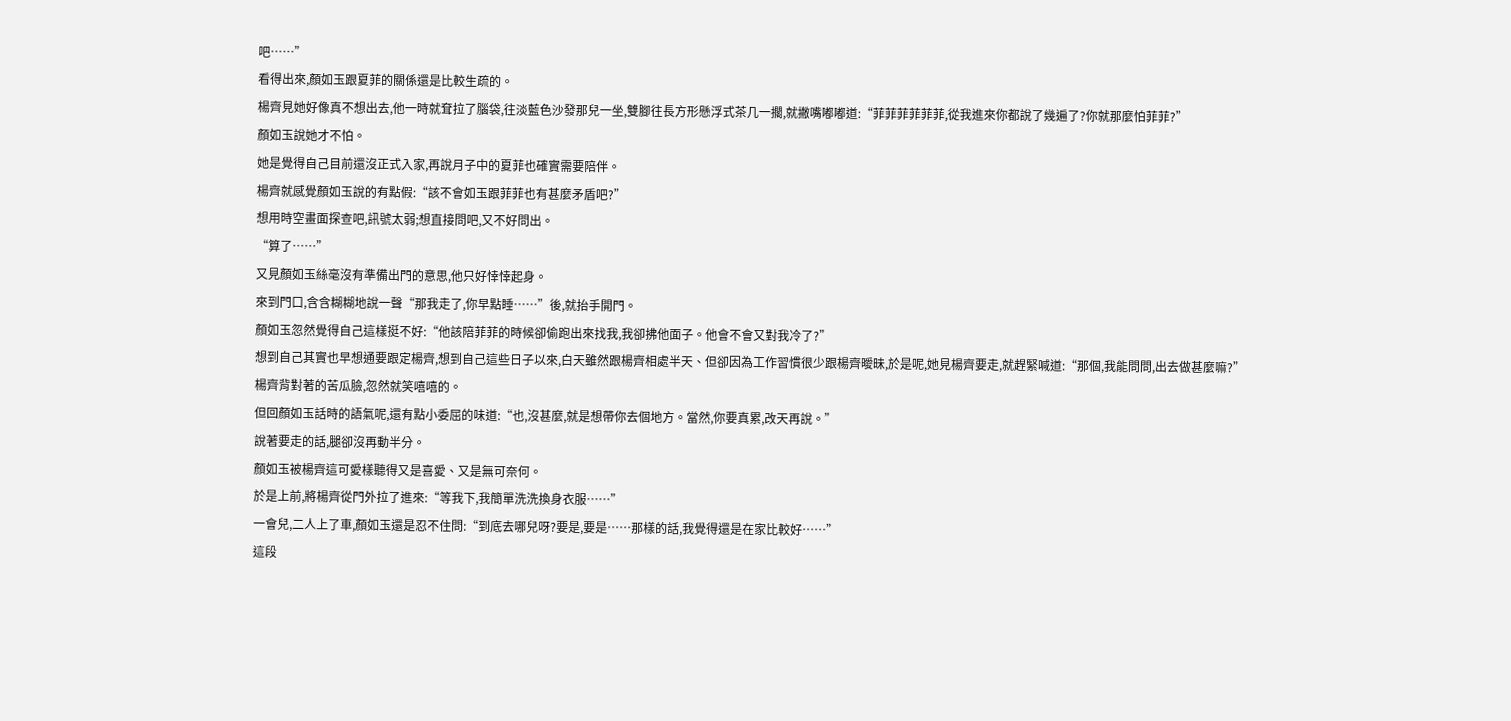吧……”
看得出來,顏如玉跟夏菲的關係還是比較生疏的。
楊齊見她好像真不想出去,他一時就耷拉了腦袋,往淡藍色沙發那兒一坐,雙腳往長方形懸浮式茶几一擱,就撇嘴嘟嘟道:“菲菲菲菲菲菲,從我進來你都說了幾遍了?你就那麼怕菲菲?”
顏如玉說她才不怕。
她是覺得自己目前還沒正式入家,再說月子中的夏菲也確實需要陪伴。
楊齊就感覺顏如玉說的有點假:“該不會如玉跟菲菲也有甚麼矛盾吧?”
想用時空畫面探查吧,訊號太弱;想直接問吧,又不好問出。
“算了……”
又見顏如玉絲毫沒有準備出門的意思,他只好悻悻起身。
來到門口,含含糊糊地說一聲“那我走了,你早點睡……”後,就抬手開門。
顏如玉忽然覺得自己這樣挺不好:“他該陪菲菲的時候卻偷跑出來找我,我卻拂他面子。他會不會又對我冷了?”
想到自己其實也早想通要跟定楊齊,想到自己這些日子以來,白天雖然跟楊齊相處半天、但卻因為工作習慣很少跟楊齊曖昧,於是呢,她見楊齊要走,就趕緊喊道:“那個,我能問問,出去做甚麼嘛?”
楊齊背對著的苦瓜臉,忽然就笑嘻嘻的。
但回顏如玉話時的語氣呢,還有點小委屈的味道:“也,沒甚麼,就是想帶你去個地方。當然,你要真累,改天再說。”
說著要走的話,腿卻沒再動半分。
顏如玉被楊齊這可愛樣聽得又是喜愛、又是無可奈何。
於是上前,將楊齊從門外拉了進來:“等我下,我簡單洗洗換身衣服……”
一會兒,二人上了車,顏如玉還是忍不住問:“到底去哪兒呀?要是,要是……那樣的話,我覺得還是在家比較好……”
這段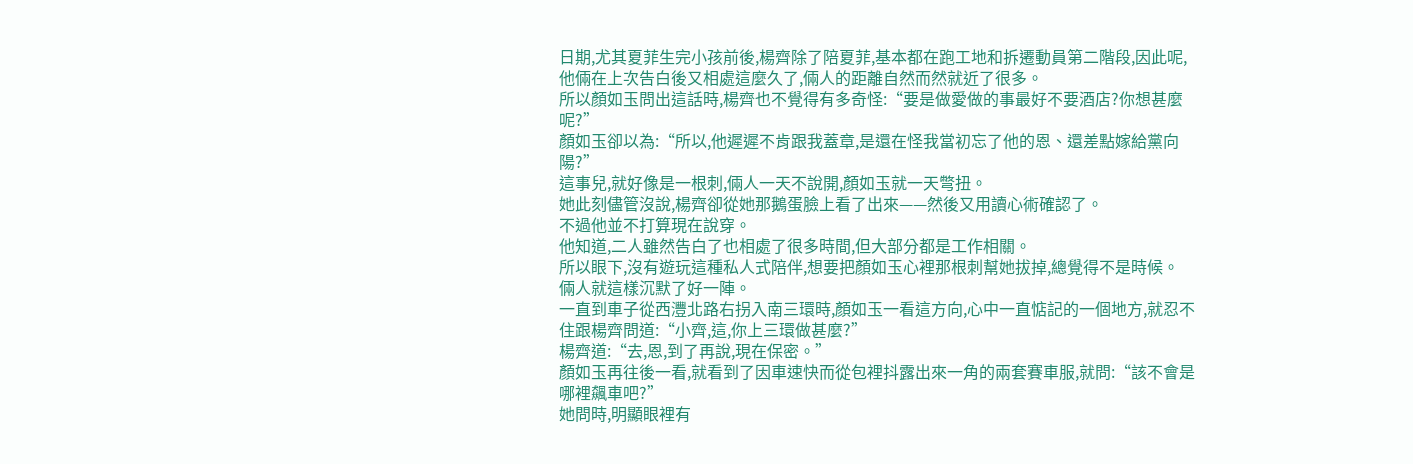日期,尤其夏菲生完小孩前後,楊齊除了陪夏菲,基本都在跑工地和拆遷動員第二階段,因此呢,他倆在上次告白後又相處這麼久了,倆人的距離自然而然就近了很多。
所以顏如玉問出這話時,楊齊也不覺得有多奇怪:“要是做愛做的事最好不要酒店?你想甚麼呢?”
顏如玉卻以為:“所以,他遲遲不肯跟我蓋章,是還在怪我當初忘了他的恩、還差點嫁給黨向陽?”
這事兒,就好像是一根刺,倆人一天不說開,顏如玉就一天彆扭。
她此刻儘管沒說,楊齊卻從她那鵝蛋臉上看了出來——然後又用讀心術確認了。
不過他並不打算現在說穿。
他知道,二人雖然告白了也相處了很多時間,但大部分都是工作相關。
所以眼下,沒有遊玩這種私人式陪伴,想要把顏如玉心裡那根刺幫她拔掉,總覺得不是時候。
倆人就這樣沉默了好一陣。
一直到車子從西灃北路右拐入南三環時,顏如玉一看這方向,心中一直惦記的一個地方,就忍不住跟楊齊問道:“小齊,這,你上三環做甚麼?”
楊齊道:“去,恩,到了再說,現在保密。”
顏如玉再往後一看,就看到了因車速快而從包裡抖露出來一角的兩套賽車服,就問:“該不會是哪裡飆車吧?”
她問時,明顯眼裡有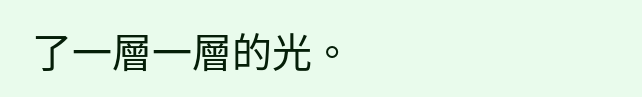了一層一層的光。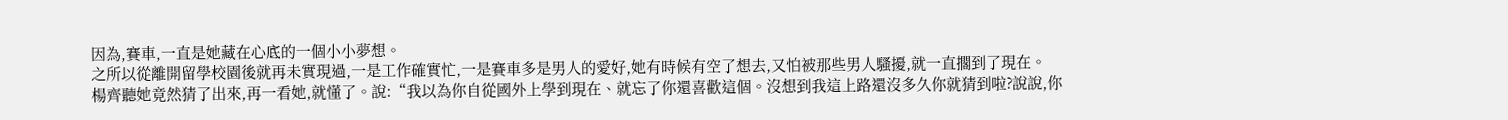因為,賽車,一直是她藏在心底的一個小小夢想。
之所以從離開留學校園後就再未實現過,一是工作確實忙,一是賽車多是男人的愛好,她有時候有空了想去,又怕被那些男人騷擾,就一直擱到了現在。
楊齊聽她竟然猜了出來,再一看她,就懂了。說:“我以為你自從國外上學到現在、就忘了你還喜歡這個。沒想到我這上路還沒多久你就猜到啦?說說,你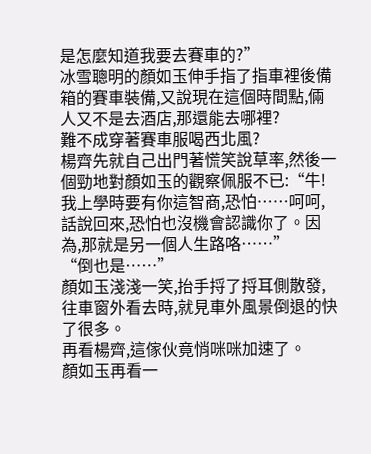是怎麼知道我要去賽車的?”
冰雪聰明的顏如玉伸手指了指車裡後備箱的賽車裝備,又說現在這個時間點,倆人又不是去酒店,那還能去哪裡?
難不成穿著賽車服喝西北風?
楊齊先就自己出門著慌笑說草率,然後一個勁地對顏如玉的觀察佩服不已:“牛!我上學時要有你這智商,恐怕……呵呵,話說回來,恐怕也沒機會認識你了。因為,那就是另一個人生路咯……”
“倒也是……”
顏如玉淺淺一笑,抬手捋了捋耳側散發,往車窗外看去時,就見車外風景倒退的快了很多。
再看楊齊,這傢伙竟悄咪咪加速了。
顏如玉再看一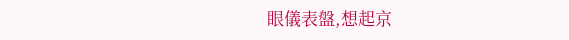眼儀表盤,想起京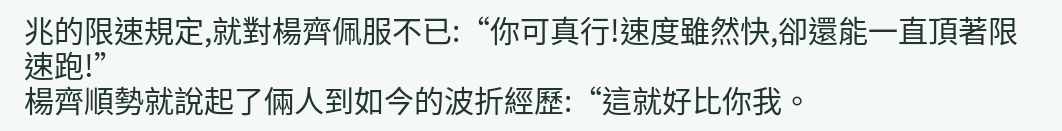兆的限速規定,就對楊齊佩服不已:“你可真行!速度雖然快,卻還能一直頂著限速跑!”
楊齊順勢就說起了倆人到如今的波折經歷:“這就好比你我。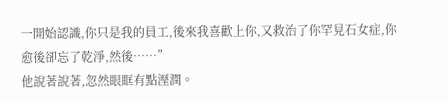一開始認識,你只是我的員工,後來我喜歡上你,又救治了你罕見石女症,你愈後卻忘了乾淨,然後……”
他說著說著,忽然眼眶有點溼潤。